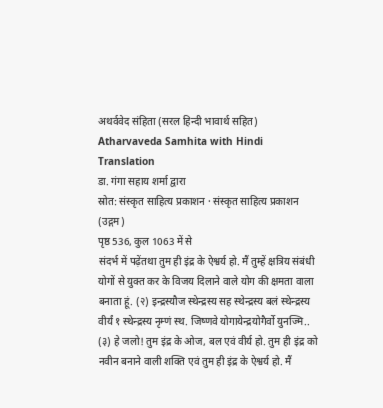अथर्ववेद संहिता (सरल हिन्दी भावार्थ सहित)
Atharvaveda Samhita with Hindi Translation
डा. गंगा सहाय शर्मा द्वारा
स्रोत: संस्कृत साहित्य प्रकाशन · संस्कृत साहित्य प्रकाशन (उद्गम)
पृष्ठ 536, कुल 1063 में से
संदर्भ में पढ़ेंतथा तुम ही इंद्र के ऐश्वर्य हो. मैं तुम्हें क्षत्रिय संबंधी योगों से युक्त कर के विजय दिलाने वाले योग की क्षमता वाला बनाता हूं. (२) इन्द्रस्यौज स्थेन्द्रस्य सह स्थेन्द्रस्य बलं स्थेन्द्रस्य वीर्यं १ स्थेन्द्रस्य नृम्णं स्थ. जिष्णवे योगायेन्द्रयोगैर्वो युनज्मि.. (३) हे जलो! तुम इंद्र के ओज, बल एवं वीर्य हो. तुम ही इंद्र को नवीन बनाने वाली शक्ति एवं तुम ही इंद्र के ऐश्वर्य हो. मैं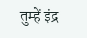तुम्हें इंद्र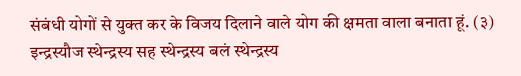संबंधी योगों से युक्त कर के विजय दिलाने वाले योग की क्षमता वाला बनाता हूं. (३) इन्द्रस्यौज स्थेन्द्रस्य सह स्थेन्द्रस्य बलं स्थेन्द्रस्य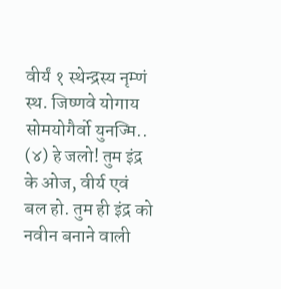वीर्यं १ स्थेन्द्रस्य नृम्णं स्थ. जिष्णवे योगाय सोमयोगैर्वो युनज्मि.. (४) हे जलो! तुम इंद्र के ओज, वीर्य एवं बल हो. तुम ही इंद्र को नवीन बनाने वाली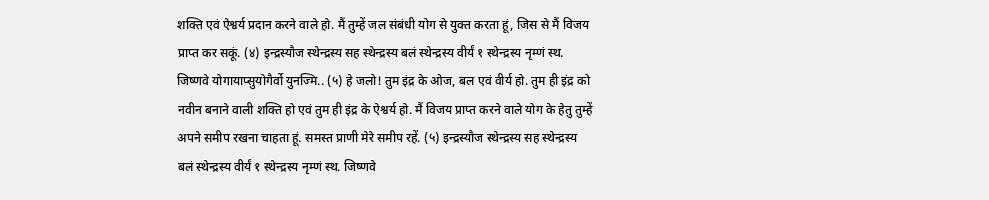शक्ति एवं ऐश्वर्य प्रदान करने वाले हो. मैं तुम्हें जल संबंधी योग से युक्त करता हूं, जिस से मैं विजय प्राप्त कर सकूं. (४) इन्द्रस्यौज स्थेन्द्रस्य सह स्थेन्द्रस्य बलं स्थेन्द्रस्य वीर्यं १ स्थेन्द्रस्य नृम्णं स्थ. जिष्णवे योगायाप्सुयोगैर्वो युनज्मि.. (५) हे जलो! तुम इंद्र के ओज, बल एवं वीर्य हो. तुम ही इंद्र को नवीन बनाने वाली शक्ति हो एवं तुम ही इंद्र के ऐश्वर्य हो. मैं विजय प्राप्त करने वाले योग के हेतु तुम्हें अपने समीप रखना चाहता हूं. समस्त प्राणी मेरे समीप रहें. (५) इन्द्रस्यौज स्थेन्द्रस्य सह स्थेन्द्रस्य बलं स्थेन्द्रस्य वीर्यं १ स्थेन्द्रस्य नृम्णं स्थ. जिष्णवे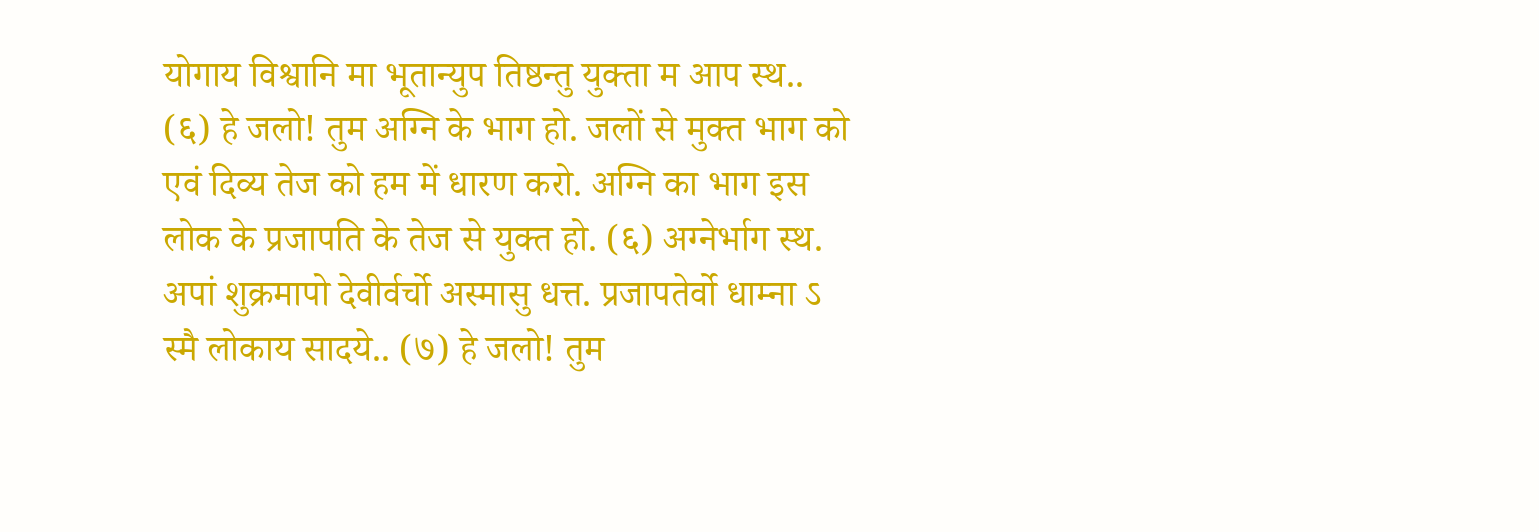योगाय विश्वानि मा भूतान्युप तिष्ठन्तु युक्ता म आप स्थ.. (६) हे जलो! तुम अग्नि के भाग हो. जलों से मुक्त भाग को एवं दिव्य तेज को हम में धारण करो. अग्नि का भाग इस लोक के प्रजापति के तेज से युक्त हो. (६) अग्नेर्भाग स्थ. अपां शुक्रमापो देवीर्वर्चो अस्मासु धत्त. प्रजापतेर्वो धाम्ना ऽ स्मै लोकाय सादये.. (७) हे जलो! तुम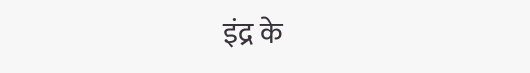इंद्र के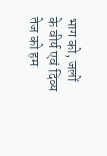भाग को, जलों के वीर्य एवं दिव्य तेज को हम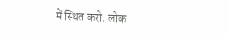में स्थित करो. लोक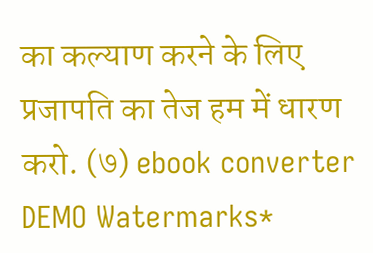का कल्याण करने के लिए प्रजापति का तेज हम में धारण करो. (७) ebook converter DEMO Watermarks*